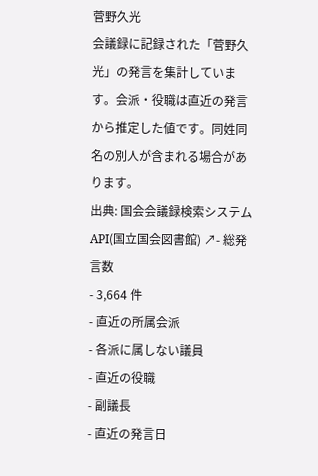菅野久光
会議録に記録された「菅野久光」の発言を集計しています。会派・役職は直近の発言から推定した値です。同姓同名の別人が含まれる場合があります。
出典: 国会会議録検索システム API(国立国会図書館) ↗- 総発言数
- 3,664 件
- 直近の所属会派
- 各派に属しない議員
- 直近の役職
- 副議長
- 直近の発言日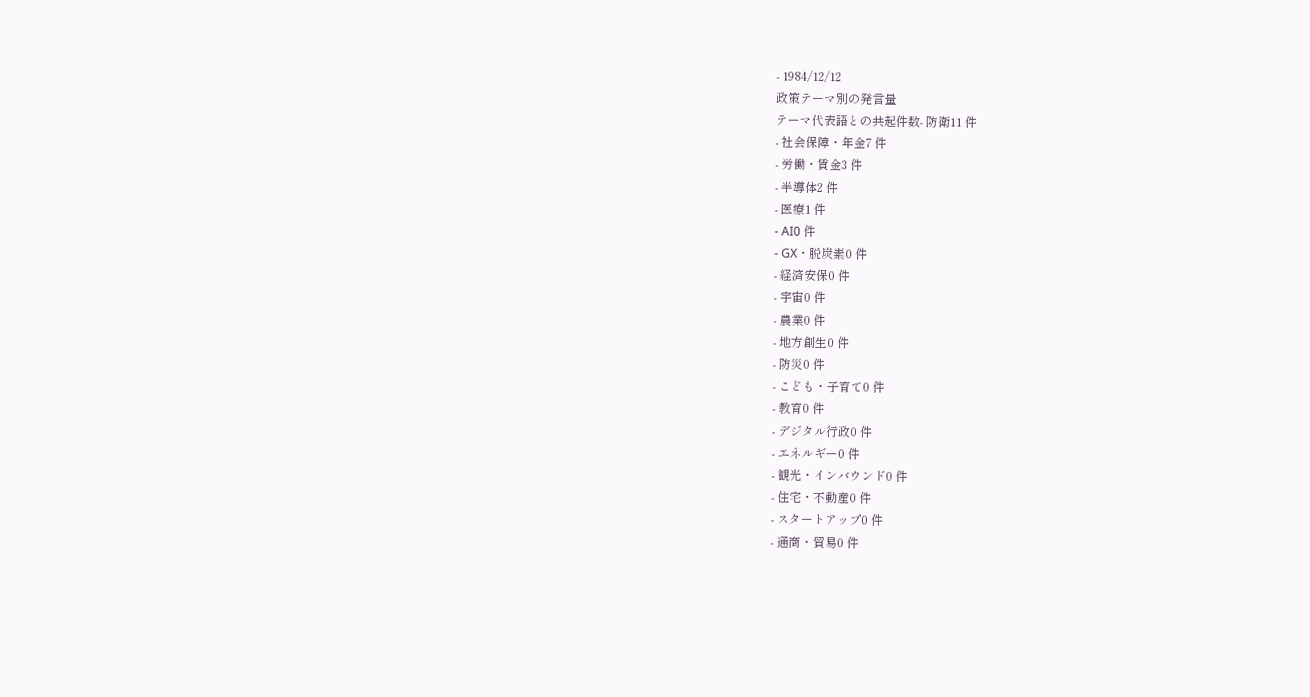- 1984/12/12
政策テーマ別の発言量
テーマ代表語との共起件数- 防衛11 件
- 社会保障・年金7 件
- 労働・賃金3 件
- 半導体2 件
- 医療1 件
- AI0 件
- GX・脱炭素0 件
- 経済安保0 件
- 宇宙0 件
- 農業0 件
- 地方創生0 件
- 防災0 件
- こども・子育て0 件
- 教育0 件
- デジタル行政0 件
- エネルギー0 件
- 観光・インバウンド0 件
- 住宅・不動産0 件
- スタートアップ0 件
- 通商・貿易0 件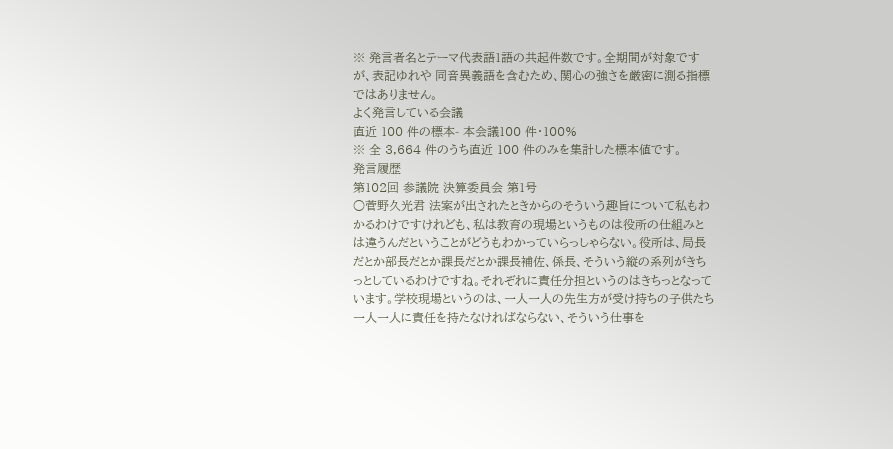※ 発言者名とテーマ代表語1語の共起件数です。全期間が対象ですが、表記ゆれや 同音異義語を含むため、関心の強さを厳密に測る指標ではありません。
よく発言している会議
直近 100 件の標本- 本会議100 件・100%
※ 全 3,664 件のうち直近 100 件のみを集計した標本値です。
発言履歴
第102回 参議院 決算委員会 第1号
○菅野久光君 法案が出されたときからのそういう趣旨について私もわかるわけですけれども、私は教育の現場というものは役所の仕組みとは違うんだということがどうもわかっていらっしゃらない。役所は、局長だとか部長だとか課長だとか課長補佐、係長、そういう縦の系列がきちっとしているわけですね。それぞれに責任分担というのはきちっとなっています。学校現場というのは、一人一人の先生方が受け持ちの子供たち一人一人に責任を持たなければならない、そういう仕事を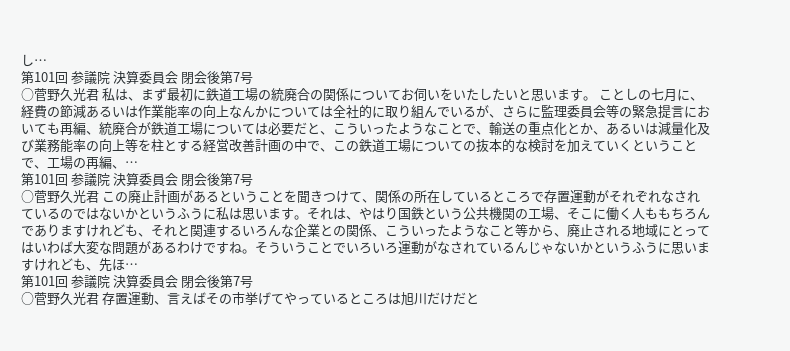し…
第101回 参議院 決算委員会 閉会後第7号
○菅野久光君 私は、まず最初に鉄道工場の統廃合の関係についてお伺いをいたしたいと思います。 ことしの七月に、経費の節減あるいは作業能率の向上なんかについては全社的に取り組んでいるが、さらに監理委員会等の緊急提言においても再編、統廃合が鉄道工場については必要だと、こういったようなことで、輸送の重点化とか、あるいは減量化及び業務能率の向上等を柱とする経営改善計画の中で、この鉄道工場についての抜本的な検討を加えていくということで、工場の再編、…
第101回 参議院 決算委員会 閉会後第7号
○菅野久光君 この廃止計画があるということを聞きつけて、関係の所在しているところで存置運動がそれぞれなされているのではないかというふうに私は思います。それは、やはり国鉄という公共機関の工場、そこに働く人ももちろんでありますけれども、それと関連するいろんな企業との関係、こういったようなこと等から、廃止される地域にとってはいわば大変な問題があるわけですね。そういうことでいろいろ運動がなされているんじゃないかというふうに思いますけれども、先ほ…
第101回 参議院 決算委員会 閉会後第7号
○菅野久光君 存置運動、言えばその市挙げてやっているところは旭川だけだと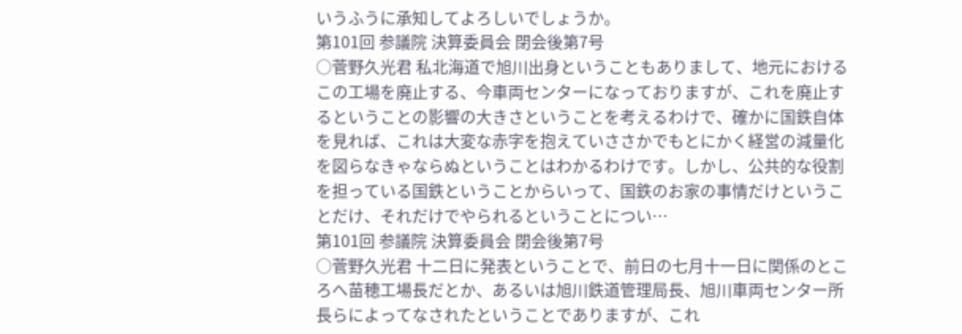いうふうに承知してよろしいでしょうか。
第101回 参議院 決算委員会 閉会後第7号
○菅野久光君 私北海道で旭川出身ということもありまして、地元におけるこの工場を廃止する、今車両センターになっておりますが、これを廃止するということの影響の大きさということを考えるわけで、確かに国鉄自体を見れば、これは大変な赤字を抱えていささかでもとにかく経営の減量化を図らなきゃならぬということはわかるわけです。しかし、公共的な役割を担っている国鉄ということからいって、国鉄のお家の事情だけということだけ、それだけでやられるということについ…
第101回 参議院 決算委員会 閉会後第7号
○菅野久光君 十二日に発表ということで、前日の七月十一日に関係のところへ苗穂工場長だとか、あるいは旭川鉄道管理局長、旭川車両センター所長らによってなされたということでありますが、これ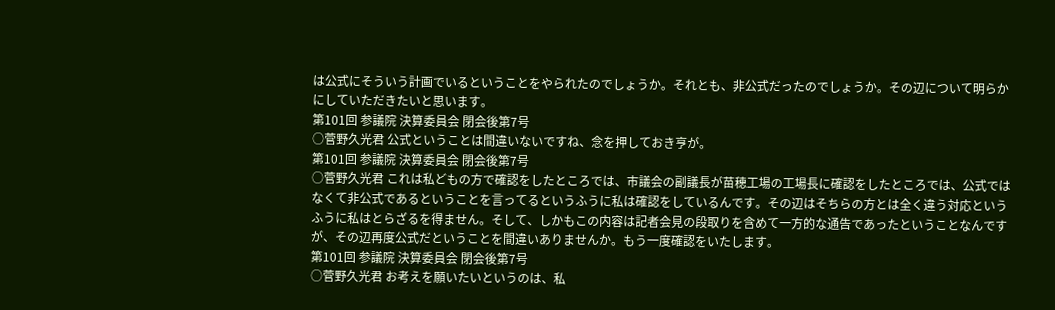は公式にそういう計画でいるということをやられたのでしょうか。それとも、非公式だったのでしょうか。その辺について明らかにしていただきたいと思います。
第101回 参議院 決算委員会 閉会後第7号
○菅野久光君 公式ということは間違いないですね、念を押しておき亨が。
第101回 参議院 決算委員会 閉会後第7号
○菅野久光君 これは私どもの方で確認をしたところでは、市議会の副議長が苗穂工場の工場長に確認をしたところでは、公式ではなくて非公式であるということを言ってるというふうに私は確認をしているんです。その辺はそちらの方とは全く違う対応というふうに私はとらざるを得ません。そして、しかもこの内容は記者会見の段取りを含めて一方的な通告であったということなんですが、その辺再度公式だということを間違いありませんか。もう一度確認をいたします。
第101回 参議院 決算委員会 閉会後第7号
○菅野久光君 お考えを願いたいというのは、私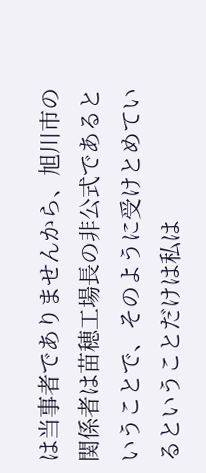は当事者でありませんから、旭川市の関係者は苗穂工場長の非公式であるということで、そのように受けとめているということだけは私は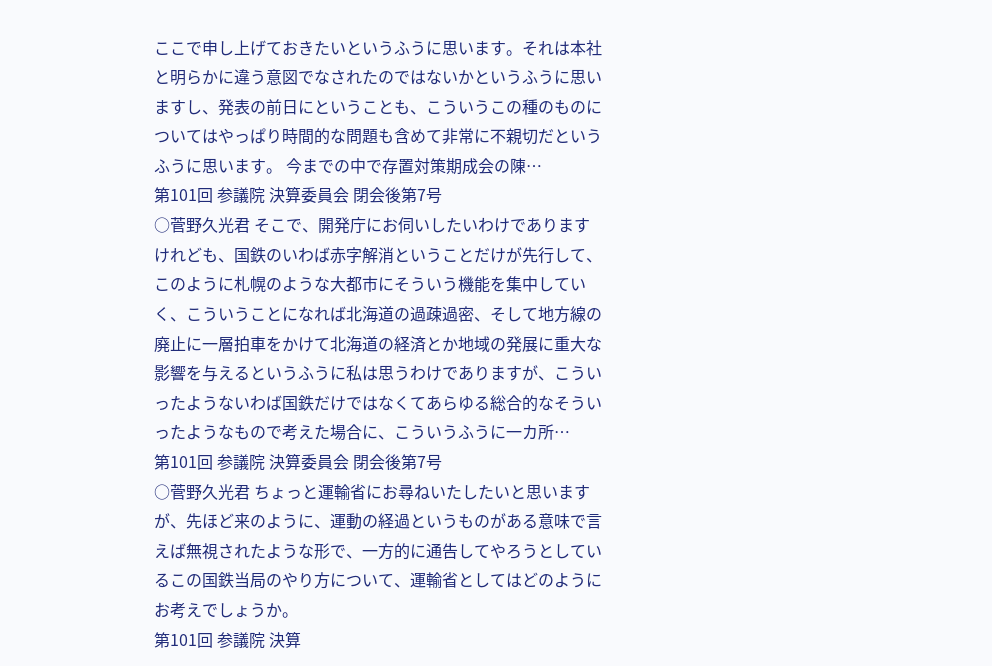ここで申し上げておきたいというふうに思います。それは本社と明らかに違う意図でなされたのではないかというふうに思いますし、発表の前日にということも、こういうこの種のものについてはやっぱり時間的な問題も含めて非常に不親切だというふうに思います。 今までの中で存置対策期成会の陳…
第101回 参議院 決算委員会 閉会後第7号
○菅野久光君 そこで、開発庁にお伺いしたいわけでありますけれども、国鉄のいわば赤字解消ということだけが先行して、このように札幌のような大都市にそういう機能を集中していく、こういうことになれば北海道の過疎過密、そして地方線の廃止に一層拍車をかけて北海道の経済とか地域の発展に重大な影響を与えるというふうに私は思うわけでありますが、こういったようないわば国鉄だけではなくてあらゆる総合的なそういったようなもので考えた場合に、こういうふうに一カ所…
第101回 参議院 決算委員会 閉会後第7号
○菅野久光君 ちょっと運輸省にお尋ねいたしたいと思いますが、先ほど来のように、運動の経過というものがある意味で言えば無視されたような形で、一方的に通告してやろうとしているこの国鉄当局のやり方について、運輸省としてはどのようにお考えでしょうか。
第101回 参議院 決算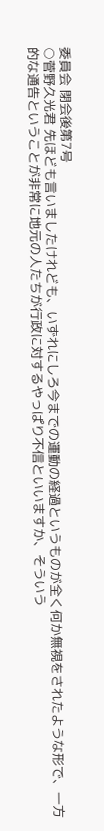委員会 閉会後第7号
○菅野久光君 先ほども言いましたけれども、いずれにしろ今までの運動の経過というものが全く何か無視をされたような形で、一方的な通告ということが非常に地元の人たちが行政に対するやっぱり不信といいますか、そういう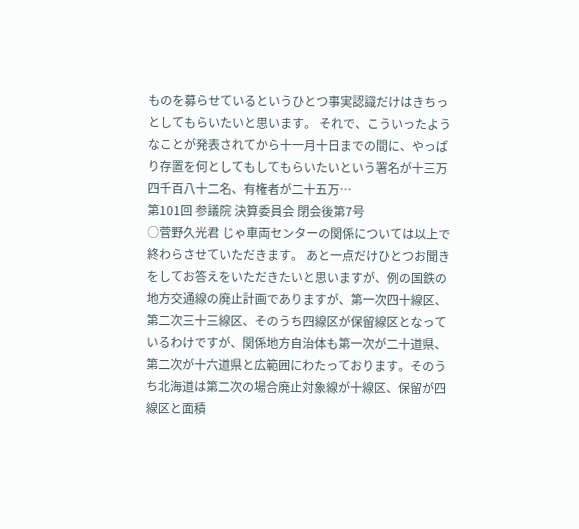ものを募らせているというひとつ事実認識だけはきちっとしてもらいたいと思います。 それで、こういったようなことが発表されてから十一月十日までの間に、やっぱり存置を何としてもしてもらいたいという署名が十三万四千百八十二名、有権者が二十五万…
第101回 参議院 決算委員会 閉会後第7号
○菅野久光君 じゃ車両センターの関係については以上で終わらさせていただきます。 あと一点だけひとつお聞きをしてお答えをいただきたいと思いますが、例の国鉄の地方交通線の廃止計画でありますが、第一次四十線区、第二次三十三線区、そのうち四線区が保留線区となっているわけですが、関係地方自治体も第一次が二十道県、第二次が十六道県と広範囲にわたっております。そのうち北海道は第二次の場合廃止対象線が十線区、保留が四線区と面積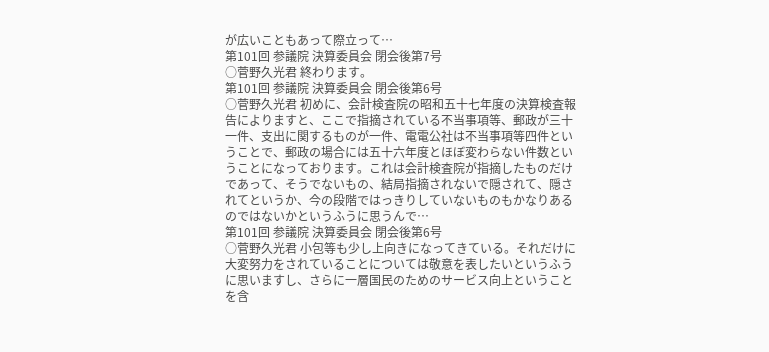が広いこともあって際立って…
第101回 参議院 決算委員会 閉会後第7号
○菅野久光君 終わります。
第101回 参議院 決算委員会 閉会後第6号
○菅野久光君 初めに、会計検査院の昭和五十七年度の決算検査報告によりますと、ここで指摘されている不当事項等、郵政が三十一件、支出に関するものが一件、電電公社は不当事項等四件ということで、郵政の場合には五十六年度とほぼ変わらない件数ということになっております。これは会計検査院が指摘したものだけであって、そうでないもの、結局指摘されないで隠されて、隠されてというか、今の段階ではっきりしていないものもかなりあるのではないかというふうに思うんで…
第101回 参議院 決算委員会 閉会後第6号
○菅野久光君 小包等も少し上向きになってきている。それだけに大変努力をされていることについては敬意を表したいというふうに思いますし、さらに一層国民のためのサービス向上ということを含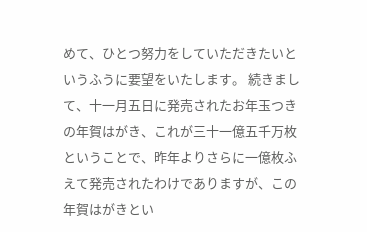めて、ひとつ努力をしていただきたいというふうに要望をいたします。 続きまして、十一月五日に発売されたお年玉つきの年賀はがき、これが三十一億五千万枚ということで、昨年よりさらに一億枚ふえて発売されたわけでありますが、この年賀はがきとい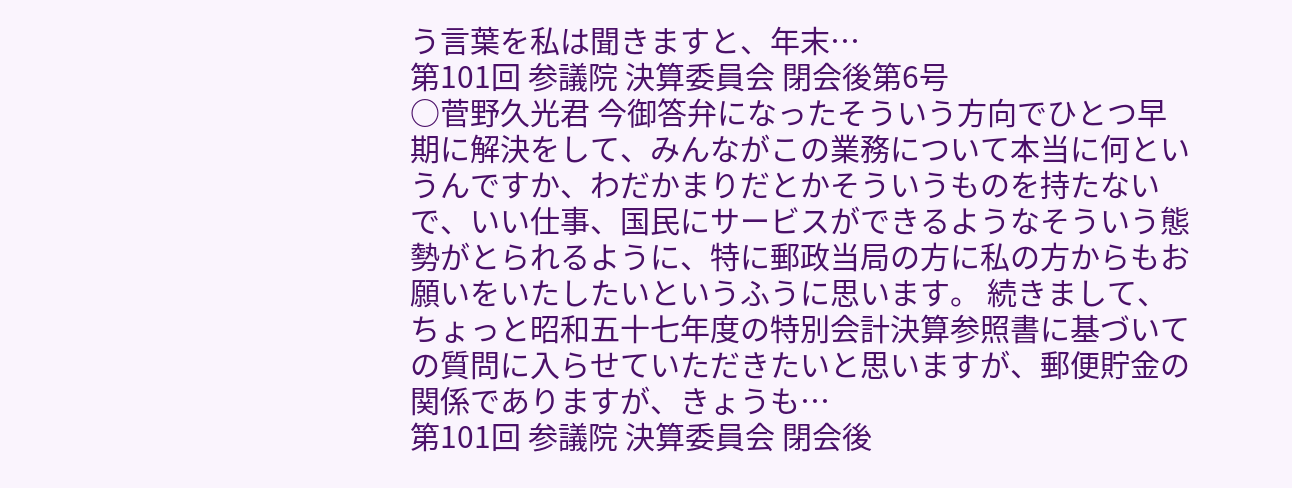う言葉を私は聞きますと、年末…
第101回 参議院 決算委員会 閉会後第6号
○菅野久光君 今御答弁になったそういう方向でひとつ早期に解決をして、みんながこの業務について本当に何というんですか、わだかまりだとかそういうものを持たないで、いい仕事、国民にサービスができるようなそういう態勢がとられるように、特に郵政当局の方に私の方からもお願いをいたしたいというふうに思います。 続きまして、ちょっと昭和五十七年度の特別会計決算参照書に基づいての質問に入らせていただきたいと思いますが、郵便貯金の関係でありますが、きょうも…
第101回 参議院 決算委員会 閉会後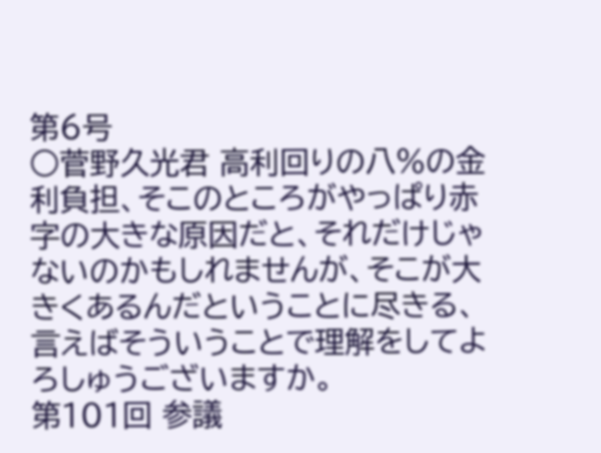第6号
○菅野久光君 高利回りの八%の金利負担、そこのところがやっぱり赤字の大きな原因だと、それだけじゃないのかもしれませんが、そこが大きくあるんだということに尽きる、言えばそういうことで理解をしてよろしゅうございますか。
第101回 参議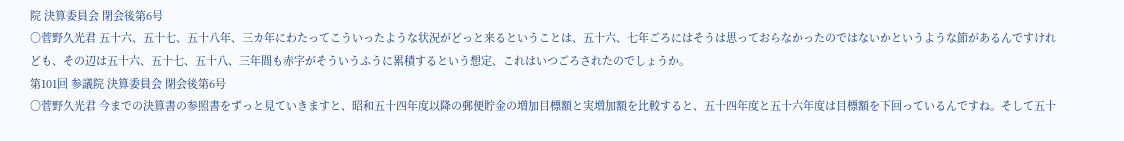院 決算委員会 閉会後第6号
○菅野久光君 五十六、五十七、五十八年、三カ年にわたってこういったような状況がどっと来るということは、五十六、七年ごろにはそうは思っておらなかったのではないかというような節があるんですけれども、その辺は五十六、五十七、五十八、三年間も赤字がそういうふうに累積するという想定、これはいつごろされたのでしょうか。
第101回 参議院 決算委員会 閉会後第6号
○菅野久光君 今までの決算書の参照書をずっと見ていきますと、昭和五十四年度以降の郵便貯金の増加目標額と実増加額を比較すると、五十四年度と五十六年度は目標額を下回っているんですね。そして五十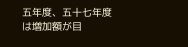五年度、五十七年度は増加額が目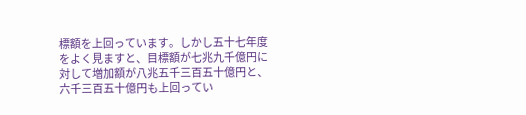標額を上回っています。しかし五十七年度をよく見ますと、目標額が七兆九千億円に対して増加額が八兆五千三百五十億円と、六千三百五十億円も上回ってい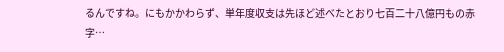るんですね。にもかかわらず、単年度収支は先ほど述べたとおり七百二十八億円もの赤字…